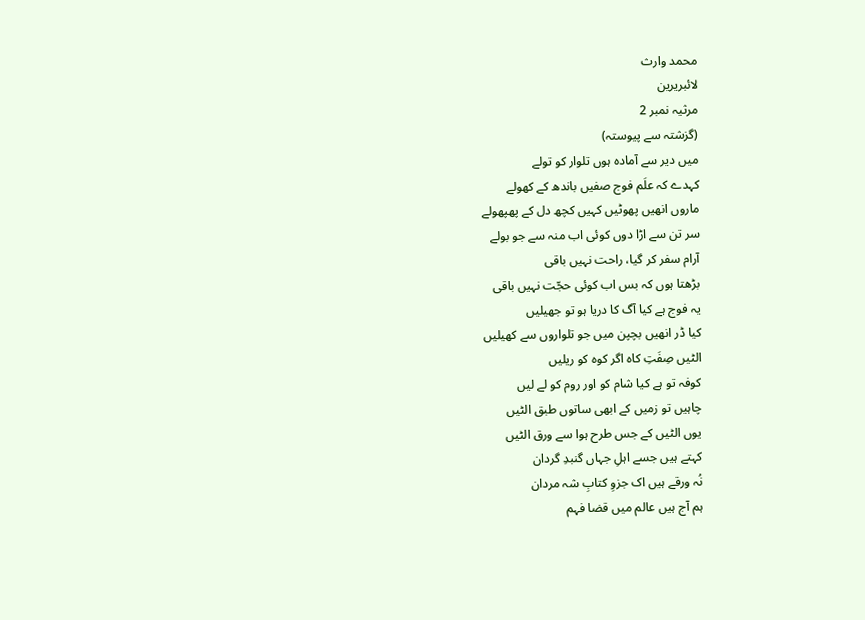محمد وارث
لائبریرین
مرثیہ نمبر 2
(گزشتہ سے پیوستہ)
میں دیر سے آمادہ ہوں تلوار کو تولے
کہدے کہ علَم فوج صفیں باندھ کے کھولے
ماروں انھیں پھوٹیں کہیں کچھ دل کے پھپھولے
سر تن سے اڑا دوں کوئی اب منہ سے جو بولے
آرام سفر کر گیا، راحت نہیں باقی
بڑھتا ہوں کہ بس اب کوئی حجّت نہیں باقی
یہ فوج ہے کیا آگ کا دریا ہو تو جھیلیں
کیا ڈر انھیں بچپن میں جو تلواروں سے کھیلیں
الٹیں صِفَتِ کاہ اگر کوہ کو ریلیں
کوفہ تو ہے کیا شام کو اور روم کو لے لیں
چاہیں تو زمیں کے ابھی ساتوں طبق الٹیں
یوں الٹیں کے جس طرح ہوا سے ورق الٹیں
کہتے ہیں جسے اہلِ جہاں گنبدِ گردان
نُہ ورقے ہیں اک جزوِ کتابِ شہ مردان
ہم آج ہیں عالم میں قضا فہم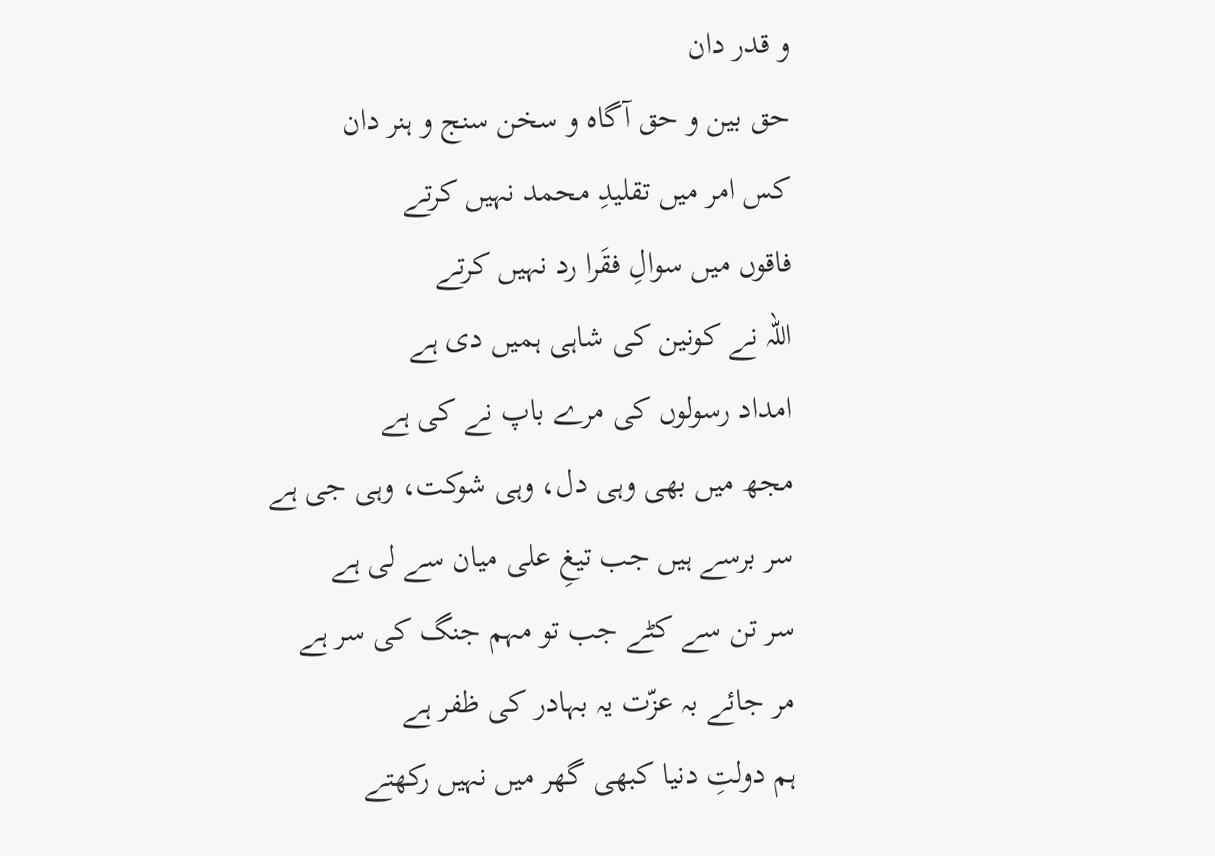و قدر دان
حق بین و حق آگاہ و سخن سنج و ہنر دان
کس امر میں تقلیدِ محمد نہیں کرتے
فاقوں میں سوالِ فقَرا رد نہیں کرتے
اللہ نے کونین کی شاہی ہمیں دی ہے
امداد رسولوں کی مرے باپ نے کی ہے
مجھ میں بھی وہی دل، وہی شوکت، وہی جی ہے
سر برسے ہیں جب تیغِ علی میان سے لی ہے
سر تن سے کٹے جب تو مہم جنگ کی سر ہے
مر جائے بہ عزّت یہ بہادر کی ظفر ہے
ہم دولتِ دنیا کبھی گھر میں نہیں رکھتے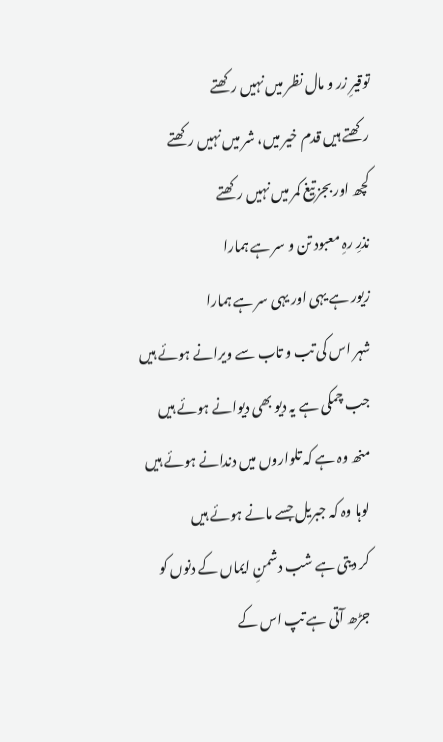توقیرِ زر و مال نظر میں نہیں رکھتے
رکھتے ہیں قدم خیر میں، شر میں نہیں رکھتے
کچھ اور بجز تیغ کمر میں نہیں رکھتے
نذرِ رہِ معبود تن و سر ہے ہمارا
زیور ہے یہی اور یہی سر ہے ہمارا
شہر اس کی تب و تاب سے ویرانے ہوئے ہیں
جب چمکی ہے یہ دیو بھی دیوانے ہوئے ہیں
منھ وہ ہے کہ تلواروں میں دندانے ہوئے ہیں
لوہا وہ کہ جبریل جسے مانے ہوئے ہیں
کر دیتی ہے شب دشمنِ ایماں کے دنوں کو
جڑھ آتی ہے تپ اس کے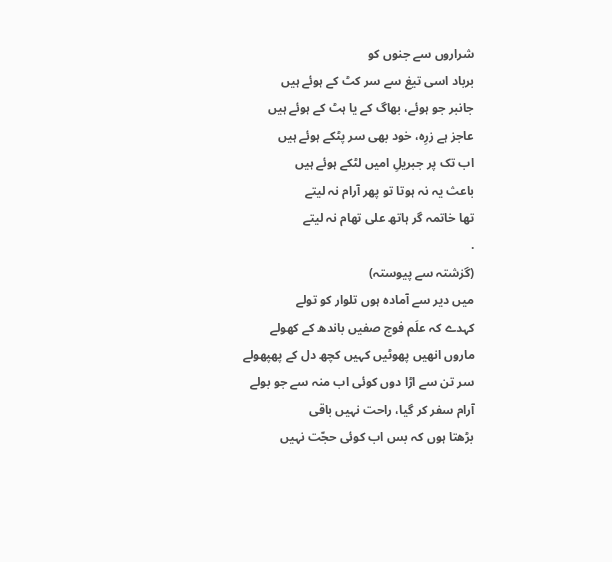شراروں سے جنوں کو
برباد اسی تیغ سے سر کٹ کے ہوئے ہیں
جانبر جو ہوئے، بھاگ کے یا ہٹ کے ہوئے ہیں
عاجز ہے زرِہ، خود بھی سر پٹکے ہوئے ہیں
اب تک پر جبریلِ امیں لٹکے ہوئے ہیں
باعث یہ نہ ہوتا تو پھر آرام نہ لیتے
تھا خاتمہ گر ہاتھ علی تھام نہ لیتے
.
(گزشتہ سے پیوستہ)
میں دیر سے آمادہ ہوں تلوار کو تولے
کہدے کہ علَم فوج صفیں باندھ کے کھولے
ماروں انھیں پھوٹیں کہیں کچھ دل کے پھپھولے
سر تن سے اڑا دوں کوئی اب منہ سے جو بولے
آرام سفر کر گیا، راحت نہیں باقی
بڑھتا ہوں کہ بس اب کوئی حجّت نہیں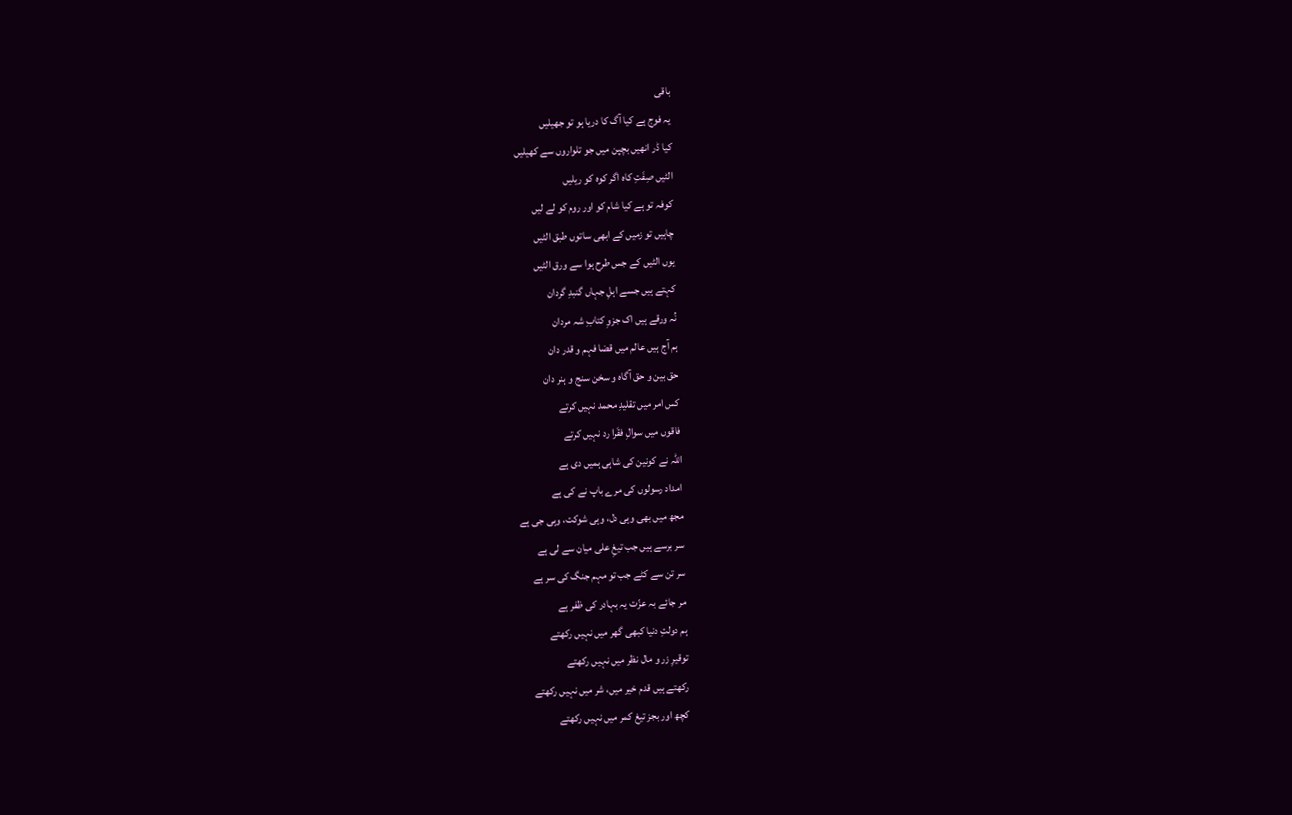باقی
یہ فوج ہے کیا آگ کا دریا ہو تو جھیلیں
کیا ڈر انھیں بچپن میں جو تلواروں سے کھیلیں
الٹیں صِفَتِ کاہ اگر کوہ کو ریلیں
کوفہ تو ہے کیا شام کو اور روم کو لے لیں
چاہیں تو زمیں کے ابھی ساتوں طبق الٹیں
یوں الٹیں کے جس طرح ہوا سے ورق الٹیں
کہتے ہیں جسے اہلِ جہاں گنبدِ گردان
نُہ ورقے ہیں اک جزوِ کتابِ شہ مردان
ہم آج ہیں عالم میں قضا فہم و قدر دان
حق بین و حق آگاہ و سخن سنج و ہنر دان
کس امر میں تقلیدِ محمد نہیں کرتے
فاقوں میں سوالِ فقَرا رد نہیں کرتے
اللہ نے کونین کی شاہی ہمیں دی ہے
امداد رسولوں کی مرے باپ نے کی ہے
مجھ میں بھی وہی دل، وہی شوکت، وہی جی ہے
سر برسے ہیں جب تیغِ علی میان سے لی ہے
سر تن سے کٹے جب تو مہم جنگ کی سر ہے
مر جائے بہ عزّت یہ بہادر کی ظفر ہے
ہم دولتِ دنیا کبھی گھر میں نہیں رکھتے
توقیرِ زر و مال نظر میں نہیں رکھتے
رکھتے ہیں قدم خیر میں، شر میں نہیں رکھتے
کچھ اور بجز تیغ کمر میں نہیں رکھتے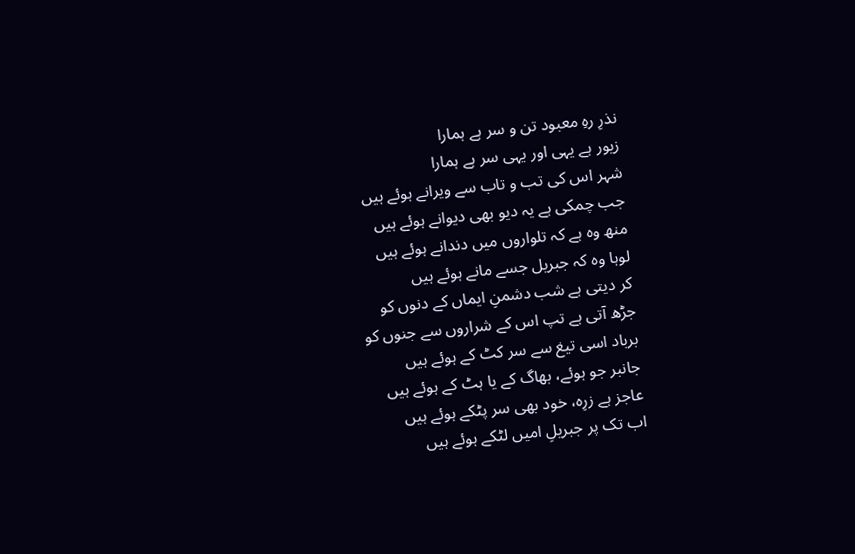نذرِ رہِ معبود تن و سر ہے ہمارا
زیور ہے یہی اور یہی سر ہے ہمارا
شہر اس کی تب و تاب سے ویرانے ہوئے ہیں
جب چمکی ہے یہ دیو بھی دیوانے ہوئے ہیں
منھ وہ ہے کہ تلواروں میں دندانے ہوئے ہیں
لوہا وہ کہ جبریل جسے مانے ہوئے ہیں
کر دیتی ہے شب دشمنِ ایماں کے دنوں کو
جڑھ آتی ہے تپ اس کے شراروں سے جنوں کو
برباد اسی تیغ سے سر کٹ کے ہوئے ہیں
جانبر جو ہوئے، بھاگ کے یا ہٹ کے ہوئے ہیں
عاجز ہے زرِہ، خود بھی سر پٹکے ہوئے ہیں
اب تک پر جبریلِ امیں لٹکے ہوئے ہیں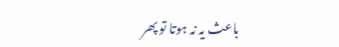باعث یہ نہ ہوتا تو پھر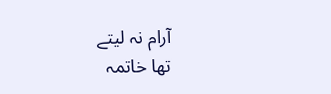آرام نہ لیتے
تھا خاتمہ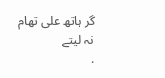گر ہاتھ علی تھام نہ لیتے
.